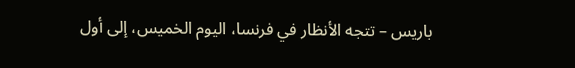باريس – تتجه الأنظار في فرنسا، اليوم الخميس، إلى أول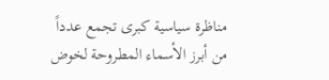مناظرة سياسية كبرى تجمع عدداً من أبرز الأسماء المطروحة لخوض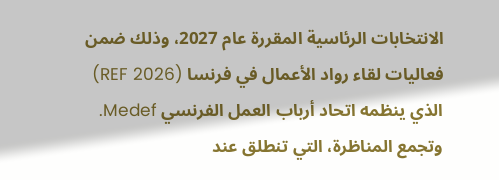الانتخابات الرئاسية المقررة عام 2027، وذلك ضمن فعاليات لقاء رواد الأعمال في فرنسا (REF 2026) الذي ينظمه اتحاد أرباب العمل الفرنسي Medef.
وتجمع المناظرة، التي تنطلق عند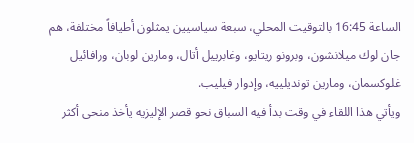الساعة 16:45 بالتوقيت المحلي، سبعة سياسيين يمثلون أطيافاً مختلفة، هم جان لوك ميلانشون، وبرونو ريتايو، وغابرييل أتال، ومارين لوبان، ورافائيل غلوكسمان، ومارين تونديلييه، وإدوار فيليب.
ويأتي هذا اللقاء في وقت بدأ فيه السباق نحو قصر الإليزيه يأخذ منحى أكثر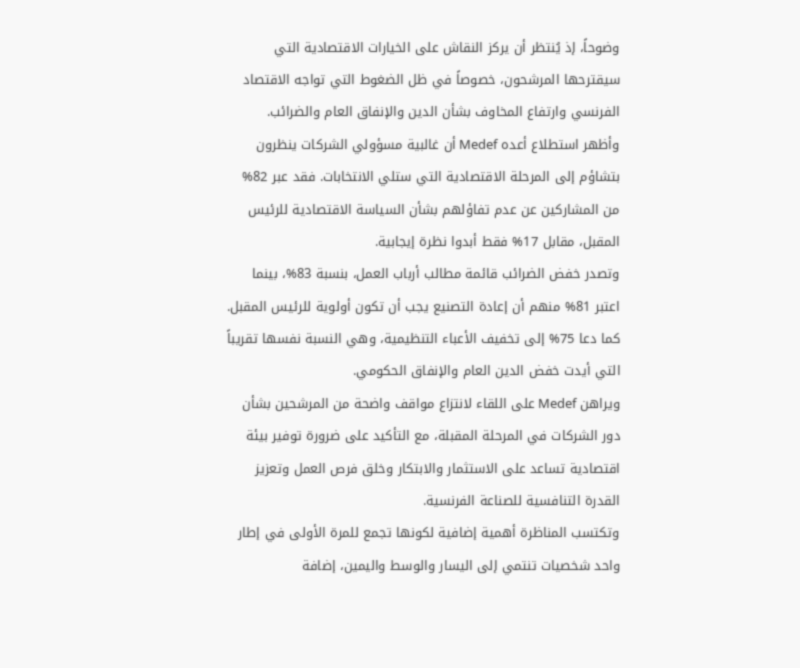وضوحاً، إذ يُنتظر أن يركز النقاش على الخيارات الاقتصادية التي سيقترحها المرشحون، خصوصاً في ظل الضغوط التي تواجه الاقتصاد الفرنسي وارتفاع المخاوف بشأن الدين والإنفاق العام والضرائب.
وأظهر استطلاع أعده Medef أن غالبية مسؤولي الشركات ينظرون بتشاؤم إلى المرحلة الاقتصادية التي ستلي الانتخابات. فقد عبر 82% من المشاركين عن عدم تفاؤلهم بشأن السياسة الاقتصادية للرئيس المقبل، مقابل 17% فقط أبدوا نظرة إيجابية.
وتصدر خفض الضرائب قائمة مطالب أرباب العمل، بنسبة 83%، بينما اعتبر 81% منهم أن إعادة التصنيع يجب أن تكون أولوية للرئيس المقبل. كما دعا 75% إلى تخفيف الأعباء التنظيمية، وهي النسبة نفسها تقريباً التي أيدت خفض الدين العام والإنفاق الحكومي.
ويراهن Medef على اللقاء لانتزاع مواقف واضحة من المرشحين بشأن دور الشركات في المرحلة المقبلة، مع التأكيد على ضرورة توفير بيئة اقتصادية تساعد على الاستثمار والابتكار وخلق فرص العمل وتعزيز القدرة التنافسية للصناعة الفرنسية.
وتكتسب المناظرة أهمية إضافية لكونها تجمع للمرة الأولى في إطار واحد شخصيات تنتمي إلى اليسار والوسط واليمين، إضافة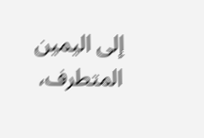إلى اليمين المتطرف،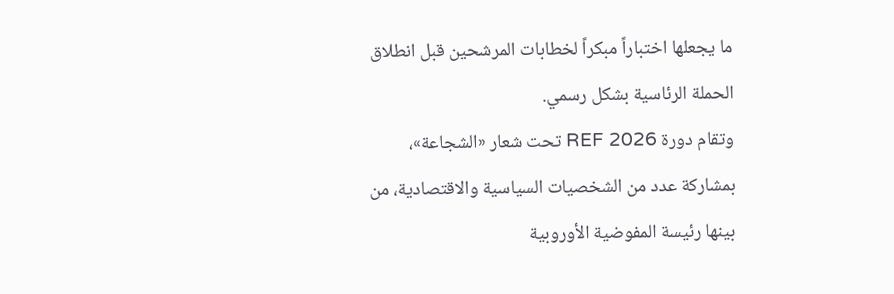ما يجعلها اختباراً مبكراً لخطابات المرشحين قبل انطلاق الحملة الرئاسية بشكل رسمي.
وتقام دورة REF 2026 تحت شعار «الشجاعة»، بمشاركة عدد من الشخصيات السياسية والاقتصادية، من بينها رئيسة المفوضية الأوروبية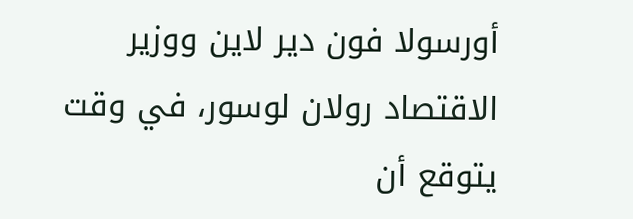أورسولا فون دير لاين ووزير الاقتصاد رولان لوسور، في وقت يتوقع أن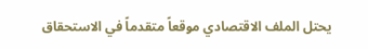يحتل الملف الاقتصادي موقعاً متقدماً في الاستحقاق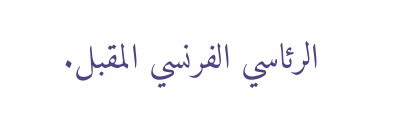الرئاسي الفرنسي المقبل.